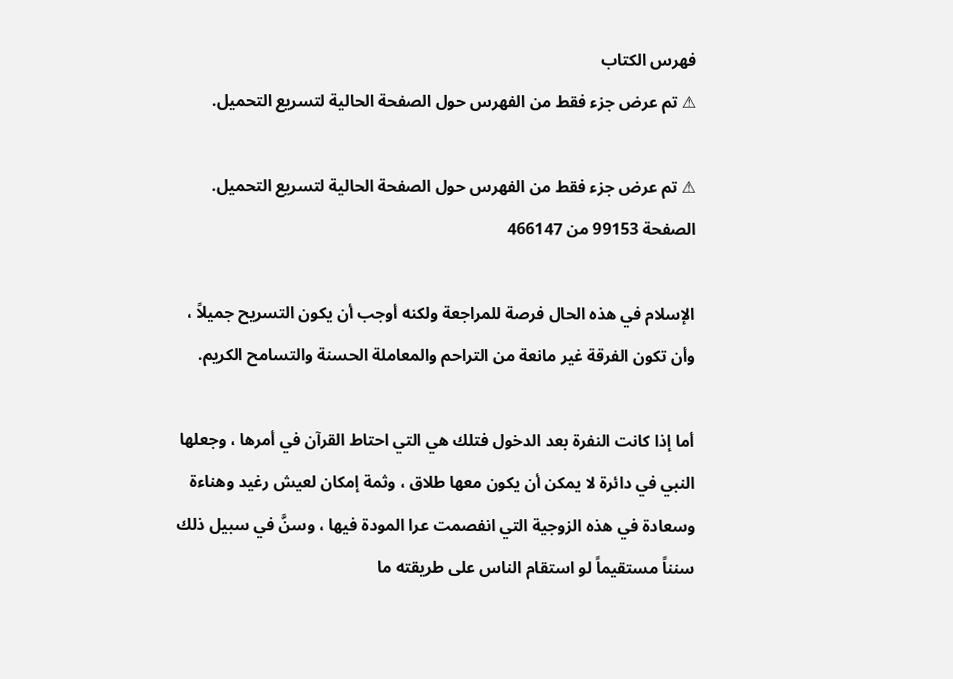فهرس الكتاب
⚠ تم عرض جزء فقط من الفهرس حول الصفحة الحالية لتسريع التحميل.

⚠ تم عرض جزء فقط من الفهرس حول الصفحة الحالية لتسريع التحميل.
الصفحة 99153 من 466147

الإسلام في هذه الحال فرصة للمراجعة ولكنه أوجب أن يكون التسريح جميلاً ، وأن تكون الفرقة غير مانعة من التراحم والمعاملة الحسنة والتسامح الكريم.

أما إذا كانت النفرة بعد الدخول فتلك هي التي احتاط القرآن في أمرها ، وجعلها النبي في دائرة لا يمكن أن يكون معها طلاق ، وثمة إمكان لعيش رغيد وهناءة وسعادة في هذه الزوجية التي انفصمت عرا المودة فيها ، وسنَّ في سبيل ذلك سنناً مستقيماً لو استقام الناس على طريقته ما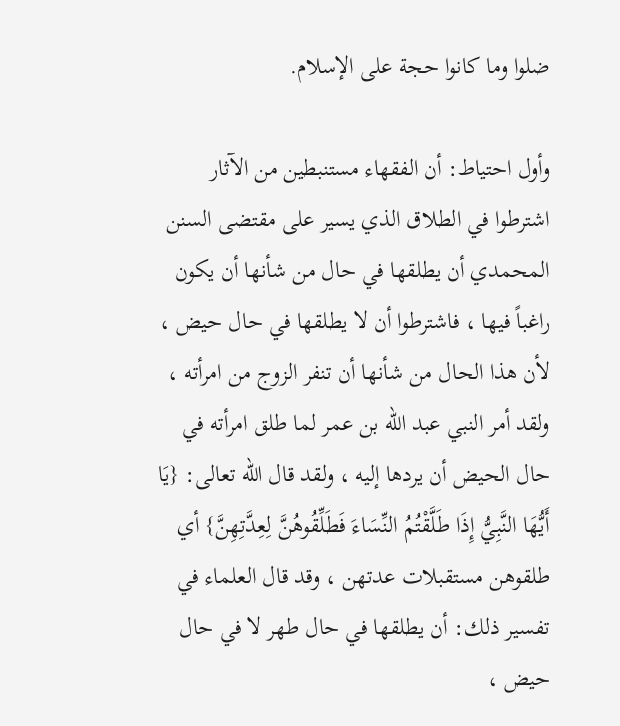ضلوا وما كانوا حجة على الإسلام.

وأول احتياط: أن الفقهاء مستنبطين من الآثار اشترطوا في الطلاق الذي يسير على مقتضى السنن المحمدي أن يطلقها في حال من شأنها أن يكون راغباً فيها ، فاشترطوا أن لا يطلقها في حال حيض ، لأن هذا الحال من شأنها أن تنفر الزوج من امرأته ، ولقد أمر النبي عبد الله بن عمر لما طلق امرأته في حال الحيض أن يردها إليه ، ولقد قال الله تعالى: {يَا أَيُّهَا النَّبِيُّ إِذَا طَلَّقْتُمُ النِّسَاءَ فَطَلِّقُوهُنَّ لِعِدَّتِهِنَّ} أي طلقوهن مستقبلات عدتهن ، وقد قال العلماء في تفسير ذلك: أن يطلقها في حال طهر لا في حال حيض ،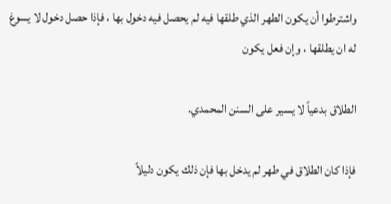واشترطوا أن يكون الطهر الذي طلقها فيه لم يحصل فيه دخول بها ، فإذا حصل دخول لا يسوغ له ان يطلقها ، وإن فعل يكون

الطلاق بدعياً لا يسير على السنن المحمدي.

فإذا كان الطلاق في طهر لم يدخل بها فإن ذلك يكون دليلاً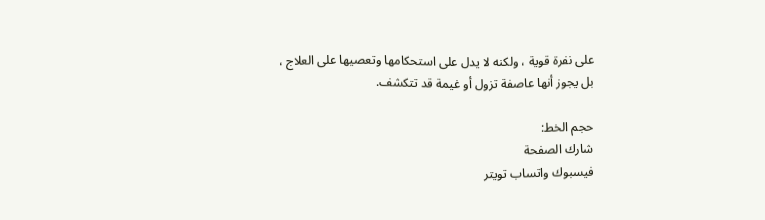على نفرة قوية ، ولكنه لا يدل على استحكامها وتعصيها على العلاج ، بل يجوز أنها عاصفة تزول أو غيمة قد تتكشف.

حجم الخط:
شارك الصفحة
فيسبوك واتساب تويتر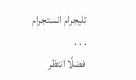تليجرام انستجرام
. . .
فضلًا انتظر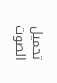تحميل الصوت